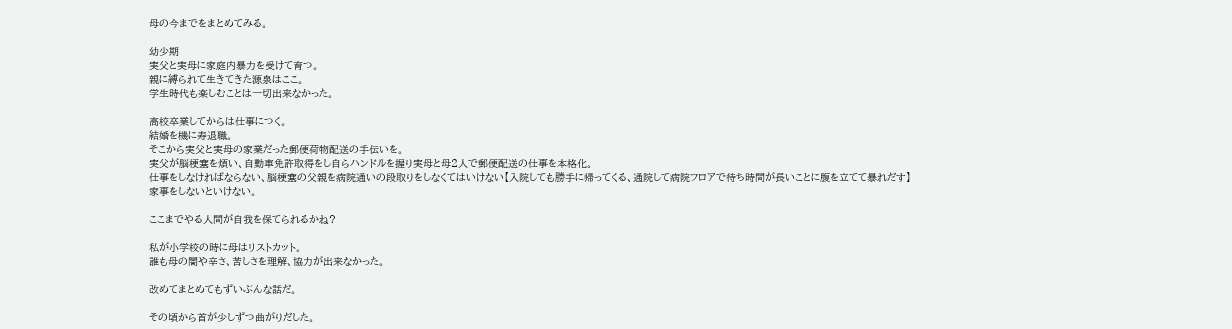母の今までをまとめてみる。

幼少期
実父と実母に家庭内暴力を受けて育つ。
親に縛られて生きてきた源泉はここ。
学生時代も楽しむことは一切出来なかった。

高校卒業してからは仕事につく。
結婚を機に寿退職。
そこから実父と実母の家業だった郵便荷物配送の手伝いを。
実父が脳梗塞を煩い、自動車免許取得をし自らハンドルを握り実母と母2人で郵便配送の仕事を本格化。
仕事をしなければならない、脳梗塞の父親を病院通いの段取りをしなくてはいけない【入院しても勝手に帰ってくる、通院して病院フロアで待ち時間が長いことに腹を立てて暴れだす】
家事をしないといけない。

ここまでやる人間が自我を保てられるかね?

私が小学校の時に母はリストカット。
誰も母の闇や辛さ、苦しさを理解、協力が出来なかった。

改めてまとめてもずいぶんな話だ。

その頃から首が少しずつ曲がりだした。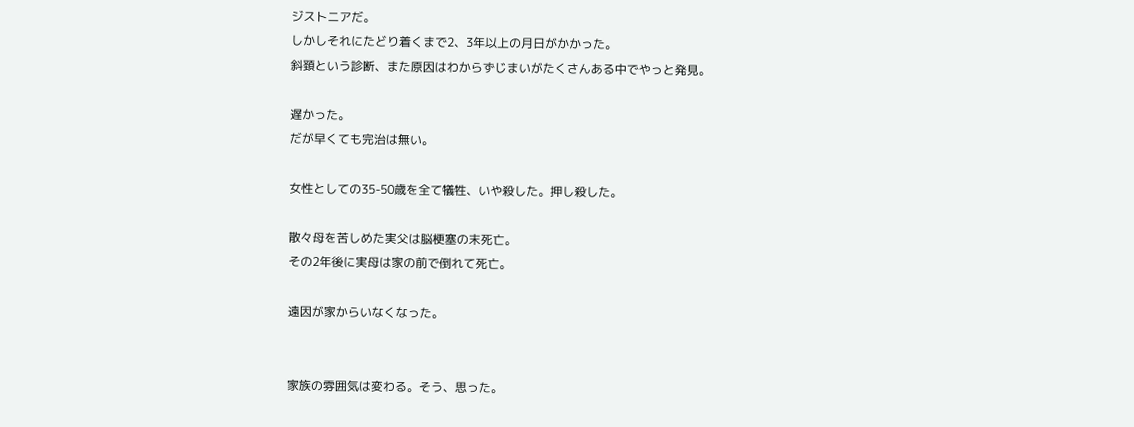ジストニアだ。
しかしそれにたどり着くまで2、3年以上の月日がかかった。
斜頚という診断、また原因はわからずじまいがたくさんある中でやっと発見。

遅かった。
だが早くても完治は無い。

女性としての35-50歳を全て犠牲、いや殺した。押し殺した。

散々母を苦しめた実父は脳梗塞の末死亡。
その2年後に実母は家の前で倒れて死亡。

遠因が家からいなくなった。


家族の雰囲気は変わる。そう、思った。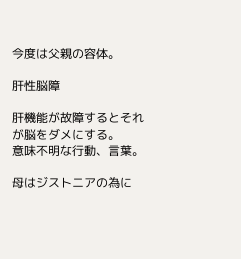今度は父親の容体。

肝性脳障

肝機能が故障するとそれが脳をダメにする。
意味不明な行動、言葉。

母はジストニアの為に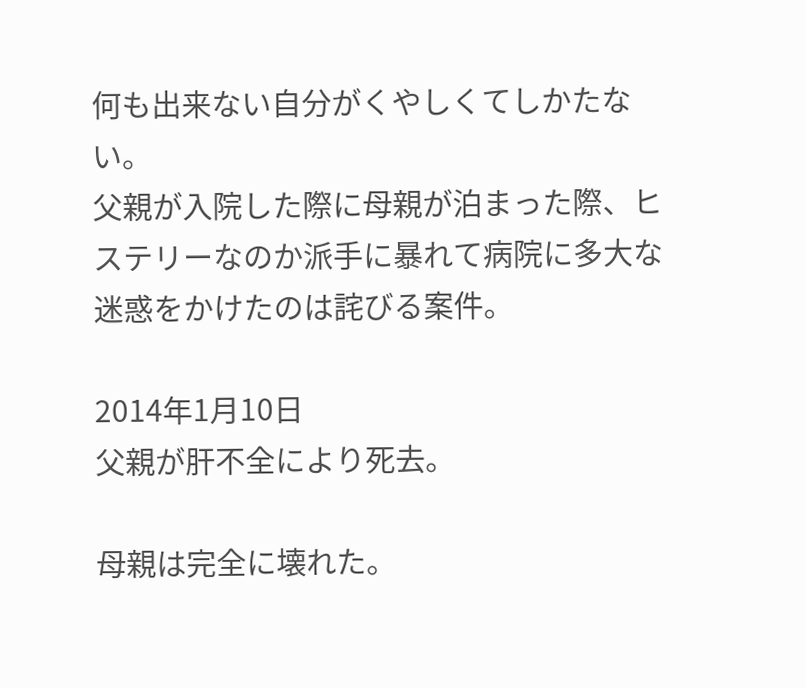何も出来ない自分がくやしくてしかたない。
父親が入院した際に母親が泊まった際、ヒステリーなのか派手に暴れて病院に多大な迷惑をかけたのは詫びる案件。

2014年1月10日
父親が肝不全により死去。

母親は完全に壊れた。